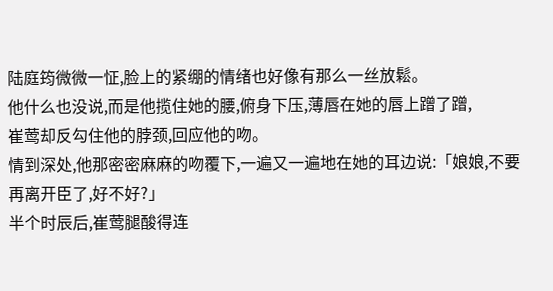陆庭筠微微一怔,脸上的紧绷的情绪也好像有那么一丝放鬆。
他什么也没说,而是他揽住她的腰,俯身下压,薄唇在她的唇上蹭了蹭,
崔莺却反勾住他的脖颈,回应他的吻。
情到深处,他那密密麻麻的吻覆下,一遍又一遍地在她的耳边说:「娘娘,不要再离开臣了,好不好?」
半个时辰后,崔莺腿酸得连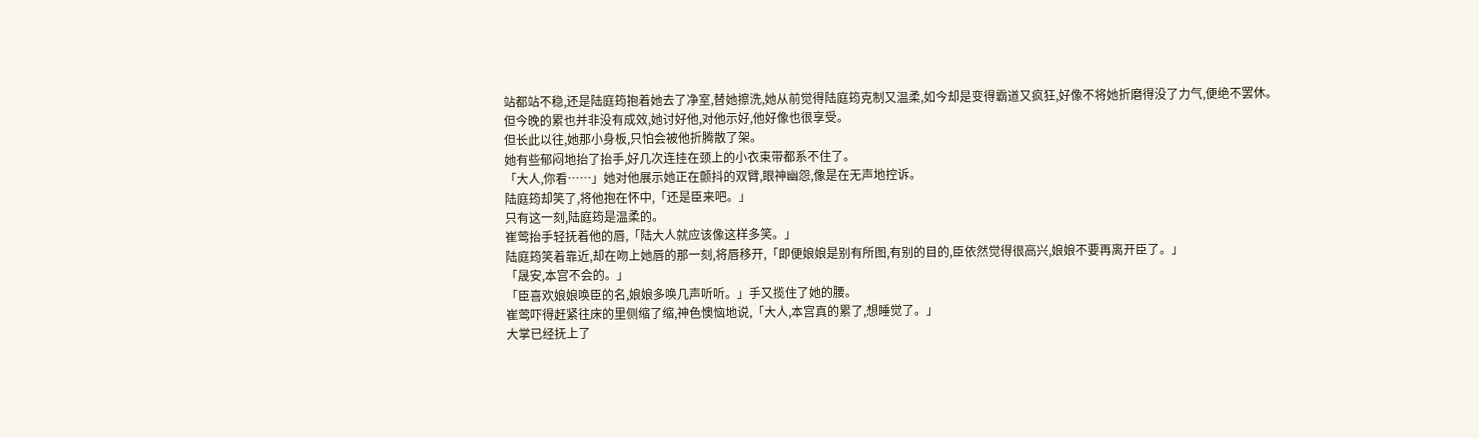站都站不稳,还是陆庭筠抱着她去了净室,替她擦洗,她从前觉得陆庭筠克制又温柔,如今却是变得霸道又疯狂,好像不将她折磨得没了力气,便绝不罢休。
但今晚的累也并非没有成效,她讨好他,对他示好,他好像也很享受。
但长此以往,她那小身板,只怕会被他折腾散了架。
她有些郁闷地抬了抬手,好几次连挂在颈上的小衣束带都系不住了。
「大人,你看……」她对他展示她正在颤抖的双臂,眼神幽怨,像是在无声地控诉。
陆庭筠却笑了,将他抱在怀中,「还是臣来吧。」
只有这一刻,陆庭筠是温柔的。
崔莺抬手轻抚着他的唇,「陆大人就应该像这样多笑。」
陆庭筠笑着靠近,却在吻上她唇的那一刻,将唇移开,「即便娘娘是别有所图,有别的目的,臣依然觉得很高兴,娘娘不要再离开臣了。」
「晟安,本宫不会的。」
「臣喜欢娘娘唤臣的名,娘娘多唤几声听听。」手又揽住了她的腰。
崔莺吓得赶紧往床的里侧缩了缩,神色懊恼地说,「大人,本宫真的累了,想睡觉了。」
大掌已经抚上了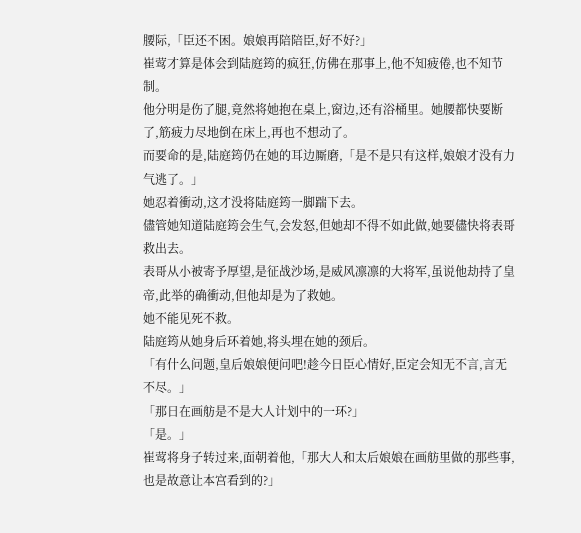腰际,「臣还不困。娘娘再陪陪臣,好不好?」
崔莺才算是体会到陆庭筠的疯狂,仿佛在那事上,他不知疲倦,也不知节制。
他分明是伤了腿,竟然将她抱在桌上,窗边,还有浴桶里。她腰都快要断了,筋疲力尽地倒在床上,再也不想动了。
而要命的是,陆庭筠仍在她的耳边厮磨,「是不是只有这样,娘娘才没有力气逃了。」
她忍着衝动,这才没将陆庭筠一脚踹下去。
儘管她知道陆庭筠会生气,会发怒,但她却不得不如此做,她要儘快将表哥救出去。
表哥从小被寄予厚望,是征战沙场,是威风凛凛的大将军,虽说他劫持了皇帝,此举的确衝动,但他却是为了救她。
她不能见死不救。
陆庭筠从她身后环着她,将头埋在她的颈后。
「有什么问题,皇后娘娘便问吧!趁今日臣心情好,臣定会知无不言,言无不尽。」
「那日在画舫是不是大人计划中的一环?」
「是。」
崔莺将身子转过来,面朝着他,「那大人和太后娘娘在画舫里做的那些事,也是故意让本宫看到的?」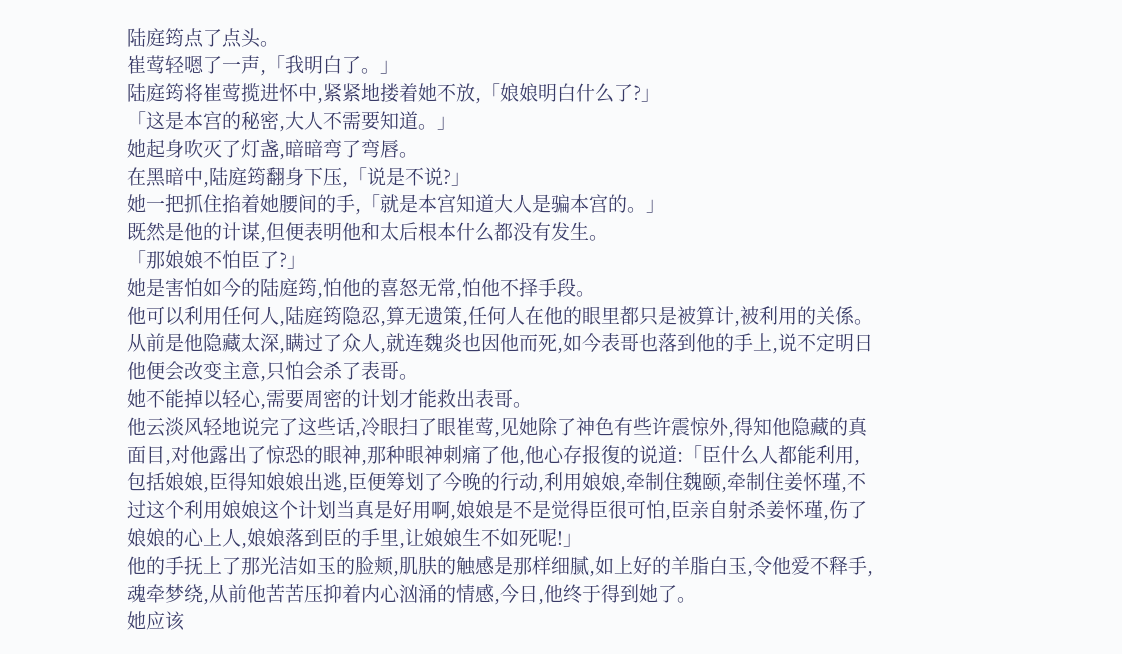陆庭筠点了点头。
崔莺轻嗯了一声,「我明白了。」
陆庭筠将崔莺揽进怀中,紧紧地搂着她不放,「娘娘明白什么了?」
「这是本宫的秘密,大人不需要知道。」
她起身吹灭了灯盏,暗暗弯了弯唇。
在黑暗中,陆庭筠翻身下压,「说是不说?」
她一把抓住掐着她腰间的手,「就是本宫知道大人是骗本宫的。」
既然是他的计谋,但便表明他和太后根本什么都没有发生。
「那娘娘不怕臣了?」
她是害怕如今的陆庭筠,怕他的喜怒无常,怕他不择手段。
他可以利用任何人,陆庭筠隐忍,算无遗策,任何人在他的眼里都只是被算计,被利用的关係。
从前是他隐藏太深,瞒过了众人,就连魏炎也因他而死,如今表哥也落到他的手上,说不定明日他便会改变主意,只怕会杀了表哥。
她不能掉以轻心,需要周密的计划才能救出表哥。
他云淡风轻地说完了这些话,冷眼扫了眼崔莺,见她除了神色有些许震惊外,得知他隐藏的真面目,对他露出了惊恐的眼神,那种眼神刺痛了他,他心存报復的说道:「臣什么人都能利用,包括娘娘,臣得知娘娘出逃,臣便筹划了今晚的行动,利用娘娘,牵制住魏颐,牵制住姜怀瑾,不过这个利用娘娘这个计划当真是好用啊,娘娘是不是觉得臣很可怕,臣亲自射杀姜怀瑾,伤了娘娘的心上人,娘娘落到臣的手里,让娘娘生不如死呢!」
他的手抚上了那光洁如玉的脸颊,肌肤的触感是那样细腻,如上好的羊脂白玉,令他爱不释手,魂牵梦绕,从前他苦苦压抑着内心汹涌的情感,今日,他终于得到她了。
她应该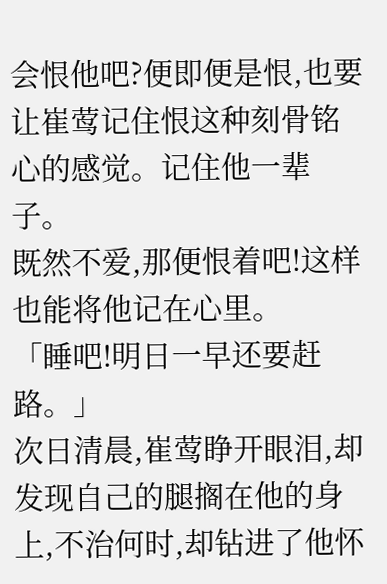会恨他吧?便即便是恨,也要让崔莺记住恨这种刻骨铭心的感觉。记住他一辈子。
既然不爱,那便恨着吧!这样也能将他记在心里。
「睡吧!明日一早还要赶路。」
次日清晨,崔莺睁开眼泪,却发现自己的腿搁在他的身上,不治何时,却钻进了他怀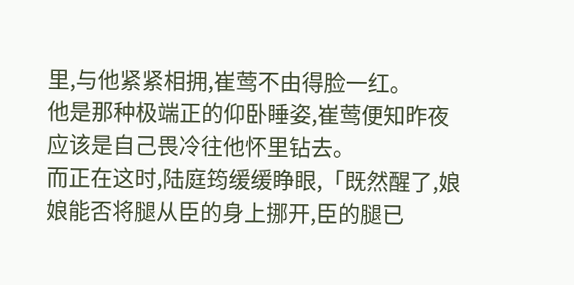里,与他紧紧相拥,崔莺不由得脸一红。
他是那种极端正的仰卧睡姿,崔莺便知昨夜应该是自己畏冷往他怀里钻去。
而正在这时,陆庭筠缓缓睁眼,「既然醒了,娘娘能否将腿从臣的身上挪开,臣的腿已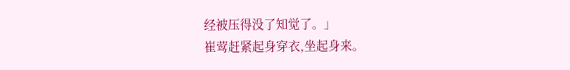经被压得没了知觉了。」
崔莺赶紧起身穿衣,坐起身来。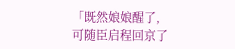「既然娘娘醒了,可随臣启程回京了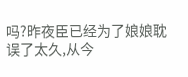吗?昨夜臣已经为了娘娘耽误了太久,从今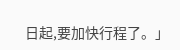日起,要加快行程了。」